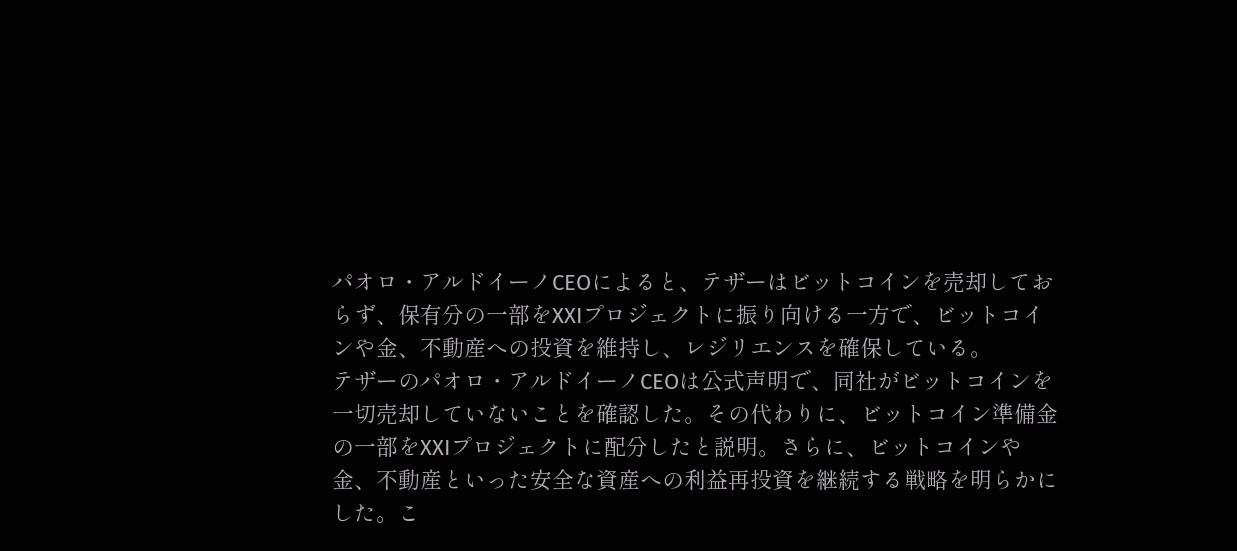パオロ・アルドイーノCEOによると、テザーはビットコインを売却しておらず、保有分の一部をXXIプロジェクトに振り向ける一方で、ビットコインや金、不動産への投資を維持し、レジリエンスを確保している。
テザーのパオロ・アルドイーノCEOは公式声明で、同社がビットコインを一切売却していないことを確認した。その代わりに、ビットコイン準備金の一部をXXIプロジェクトに配分したと説明。さらに、ビットコインや金、不動産といった安全な資産への利益再投資を継続する戦略を明らかにした。こ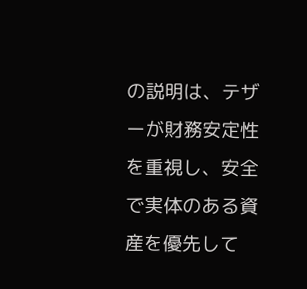の説明は、テザーが財務安定性を重視し、安全で実体のある資産を優先して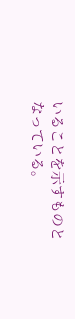いることを示すものとなっている。